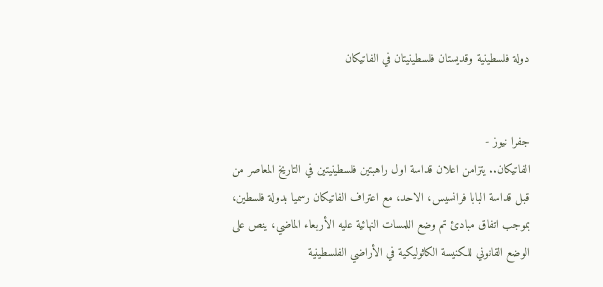دولة فلسطينية وقديستان فلسطينيتان في الفاتيكان


جفرا نيوز -
الفاتيكان.. يتزامن اعلان قداسة اول راهبتين فلسطينيتين في التاريخ المعاصر من قبل قداسة البابا فرانسيس، الاحد، مع اعتراف الفاتيكان رسميا بدولة فلسطين، بموجب اتفاق مبادئ تم وضع اللمسات النهائية عليه الأربعاء الماضي، ينص على الوضع القانوني للكنيسة الكاثوليكية في الأراضي الفلسطينية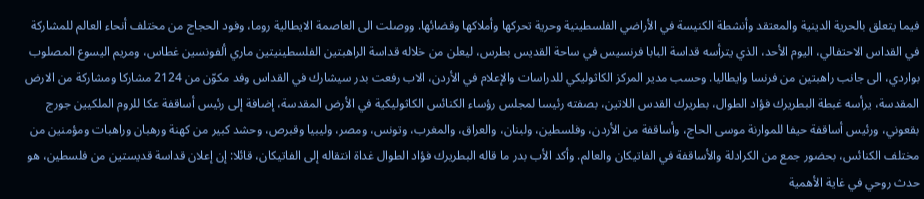فيما يتعلق بالحرية الدينية والمعتقد وأنشطة الكنيسة في الأراضي الفلسطينية وحرية تحركها وأملاكها وقضائها. ووصلت الى العاصمة الايطالية روما، وفود الحجاج من مختلف أنحاء العالم للمشاركة في القداس الاحتفالي، اليوم الأحد، الذي يترأسه قداسة البابا فرنسيس في ساحة القديس بطرس، ليعلن من خلاله قداسة الراهبتين الفلسطينيتين ماري ألفونسين غطاس، ومريم اليسوع المصلوب بواردي، الى جانب راهبتين من فرنسا وايطاليا. وحسب مدير المركز الكاثوليكي للدراسات والإعلام في الأردن، الاب رفعت بدر سيشارك في القداس وفد مكوّن من 2124 مشاركا ومشاركة من الارض المقدسة، يرأسه غبطة البطريرك فؤاد الطوال، بطريرك القدس اللاتين، بصفته رئيسا لمجلس رؤساء الكنائس الكاثوليكية في الأرض المقدسة، إضافة إلى رئيس أساقفة عكا للروم الملكيين جورج بقعوني، ورئيس أساقفة حيفا للموارنة موسى الحاج، وأساقفة من الأردن، وفلسطين، ولبنان، والعراق، والمغرب، وتونس، ومصر، وليبيا وقبرص، وحشد كبير من كهنة ورهبان وراهبات ومؤمنين من مختلف الكنائس، بحضور جمع من الكرادلة والأساقفة في الفاتيكان والعالم. وأكد الأب بدر ما قاله البطريرك فؤاد الطوال غداة انتقاله إلى الفاتيكان، قائلا: إن إعلان قداسة قديستين من فلسطين، هو حدث روحي في غاية الأهمية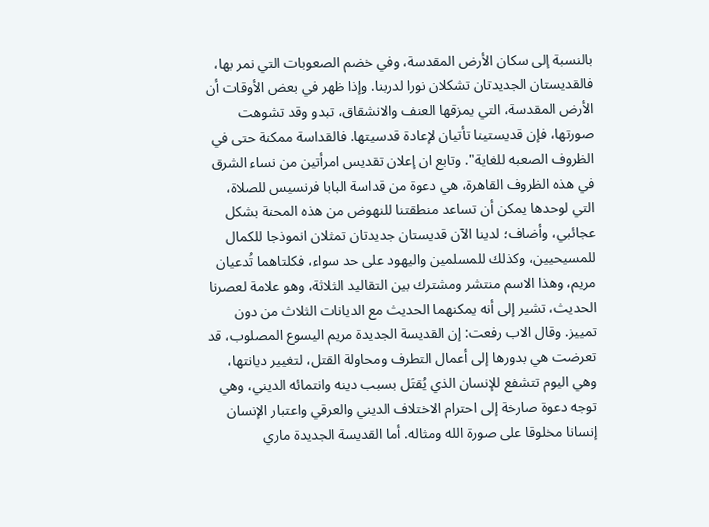بالنسبة إلى سكان الأرض المقدسة، وفي خضم الصعوبات التي نمر بها، فالقديستان الجديدتان تشكلان نورا لدربنا. وإذا ظهر في بعض الأوقات أن الأرض المقدسة، التي يمزقها العنف والانشقاق، تبدو وقد تشوهت صورتها، فإن قديستينا تأتيان لإعادة قدسيتها. فالقداسة ممكنة حتى في الظروف الصعبه للغاية". وتابع ان إعلان تقديس امرأتين من نساء الشرق في هذه الظروف القاهرة، هي دعوة من قداسة البابا فرنسيس للصلاة، التي لوحدها يمكن أن تساعد منطقتنا للنهوض من هذه المحنة بشكل عجائبي، وأضاف؛ لدينا الآن قديستان جديدتان تمثلان انموذجا للكمال للمسيحيين، وكذلك للمسلمين واليهود على حد سواء، فكلتاهما تُدعيان مريم، وهذا الاسم منتشر ومشترك بين التقاليد الثلاثة، وهو علامة لعصرنا الحديث، تشير إلى أنه يمكنهما الحديث مع الديانات الثلاث من دون تمييز. وقال الاب رفعت: إن القديسة الجديدة مريم اليسوع المصلوب، قد تعرضت هي بدورها إلى أعمال التطرف ومحاولة القتل، لتغيير ديانتها، وهي اليوم تتشفع للإنسان الذي يُقتَل بسبب دينه وانتمائه الديني، وهي توجه دعوة صارخة إلى احترام الاختلاف الديني والعرقي واعتبار الإنسان إنسانا مخلوقا على صورة الله ومثاله. أما القديسة الجديدة ماري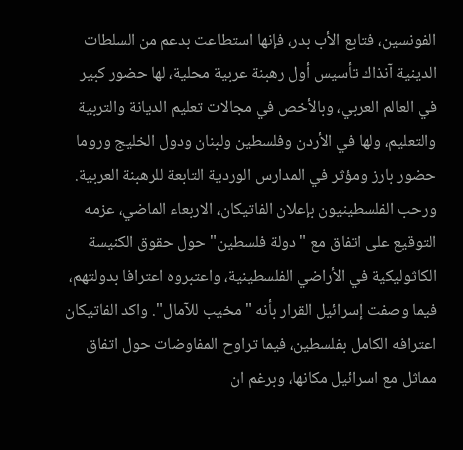الفونسين، فتابع الأب بدر، فإنها استطاعت بدعم من السلطات الدينية آنذاك تأسيس أول رهبنة عربية محلية، لها حضور كبير في العالم العربي، وبالأخص في مجالات تعليم الديانة والتربية والتعليم، ولها في الأردن وفلسطين ولبنان ودول الخليج وروما حضور بارز ومؤثر في المدارس الوردية التابعة للرهبنة العربية. ورحب الفلسطينيون بإعلان الفاتيكان، الاربعاء الماضي، عزمه التوقيع على اتفاق مع "دولة فلسطين" حول حقوق الكنيسة الكاثوليكية في الأراضي الفلسطينية، واعتبروه اعترافا بدولتهم، فيما وصفت إسرائيل القرار بأنه "مخيب للآمال". واكد الفاتيكان اعترافه الكامل بفلسطين، فيما تراوح المفاوضات حول اتفاق مماثل مع اسرائيل مكانها، وبرغم ان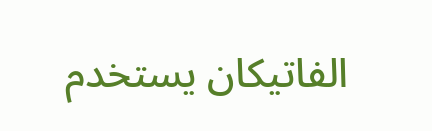الفاتيكان يستخدم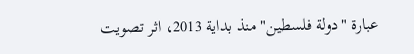عبارة "دولة فلسطين" منذ بداية 2013، اثر تصويت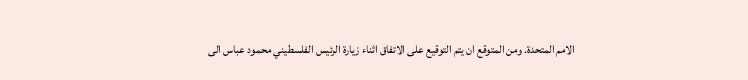الامم المتحدة. ومن المتوقع ان يتم التوقيع على الاتفاق اثناء زيارة الرئيس الفلسطيني محمود عباس الى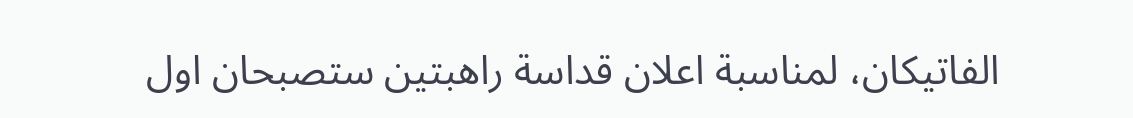الفاتيكان، لمناسبة اعلان قداسة راهبتين ستصبحان اول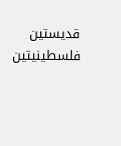قديستين فلسطينيتين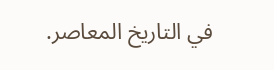في التاريخ المعاصر.